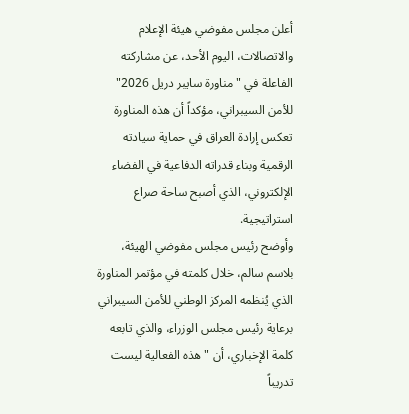أعلن مجلس مفوضي هيئة الإعلام والاتصالات، اليوم الأحد، عن مشاركته الفاعلة في "مناورة سايبر دريل 2026" للأمن السيبراني، مؤكداً أن هذه المناورة تعكس إرادة العراق في حماية سيادته الرقمية وبناء قدراته الدفاعية في الفضاء الإلكتروني، الذي أصبح ساحة صراع استراتيجية.
وأوضح رئيس مجلس مفوضي الهيئة، بلاسم سالم، خلال كلمته في مؤتمر المناورة الذي يُنظمه المركز الوطني للأمن السيبراني برعاية رئيس مجلس الوزراء، والذي تابعه كلمة الإخباري، أن "هذه الفعالية ليست تدريباً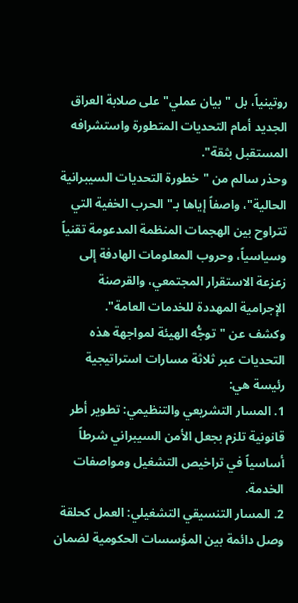روتينياً، بل "بيان عملي" على صلابة العراق الجديد أمام التحديات المتطورة واستشرافه المستقبل بثقة".
وحذر سالم من "خطورة التحديات السيبرانية الحالية"، واصفاً إياها بـ"الحرب الخفية التي تتراوح بين الهجمات المنظمة المدعومة تقنياً وسياسياً، وحروب المعلومات الهادفة إلى زعزعة الاستقرار المجتمعي، والقرصنة الإجرامية المهددة للخدمات العامة".
وكشف عن "توجُّه الهيئة لمواجهة هذه التحديات عبر ثلاثة مسارات استراتيجية رئيسة هي:
1. المسار التشريعي والتنظيمي: تطوير أطر قانونية تلزم بجعل الأمن السيبراني شرطاً أساسياً في تراخيص التشغيل ومواصفات الخدمة.
2. المسار التنسيقي التشغيلي: العمل كحلقة وصل دائمة بين المؤسسات الحكومية لضمان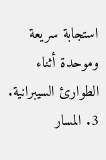استجابة سريعة وموحدة أثناء الطوارئ السيبرانية.
3. المسار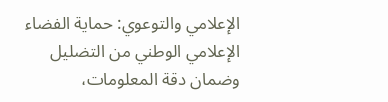الإعلامي والتوعوي: حماية الفضاء الإعلامي الوطني من التضليل وضمان دقة المعلومات،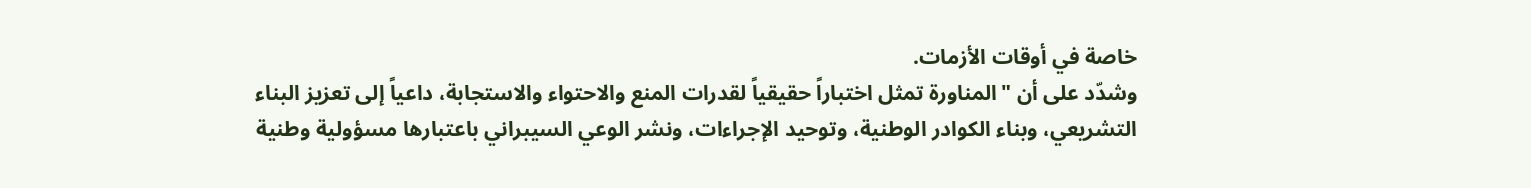خاصة في أوقات الأزمات.
وشدّد على أن "المناورة تمثل اختباراً حقيقياً لقدرات المنع والاحتواء والاستجابة، داعياً إلى تعزيز البناء التشريعي، وبناء الكوادر الوطنية، وتوحيد الإجراءات، ونشر الوعي السيبراني باعتبارها مسؤولية وطنية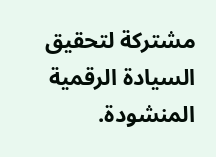مشتركة لتحقيق السيادة الرقمية المنشودة.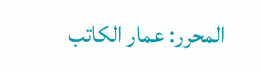المحرر: عمار الكاتب